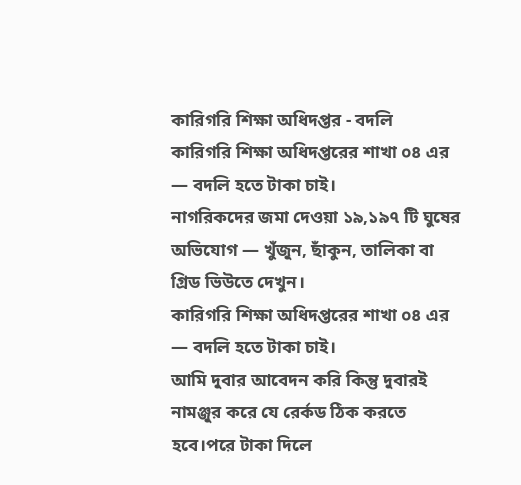কারিগরি শিক্ষা অধিদপ্তর - বদলি
কারিগরি শিক্ষা অধিদপ্তরের শাখা ০৪ এর — বদলি হতে টাকা চাই।
নাগরিকদের জমা দেওয়া ১৯,১৯৭ টি ঘুষের অভিযোগ — খুঁজুন, ছাঁকুন, তালিকা বা গ্রিড ভিউতে দেখুন।
কারিগরি শিক্ষা অধিদপ্তরের শাখা ০৪ এর — বদলি হতে টাকা চাই।
আমি দুবার আবেদন করি কিন্তু দুবারই নামঞ্জুর করে যে রের্কড ঠিক করতে হবে।পরে টাকা দিলে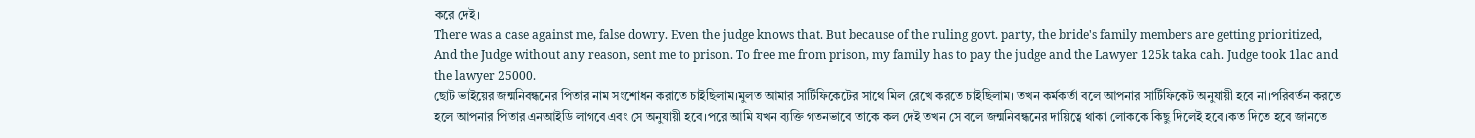করে দেই।
There was a case against me, false dowry. Even the judge knows that. But because of the ruling govt. party, the bride's family members are getting prioritized, And the Judge without any reason, sent me to prison. To free me from prison, my family has to pay the judge and the Lawyer 125k taka cah. Judge took 1lac and the lawyer 25000.
ছোট ভাইয়ের জন্মনিবন্ধনের পিতার নাম সংশোধন করাতে চাইছিলাম।মুলত আমার সার্টিফিকেটের সাথে মিল রেখে করতে চাইছিলাম। তখন কর্মকর্তা বলে আপনার সার্টিফিকেট অনুযায়ী হবে না।পরিবর্তন করতে হলে আপনার পিতার এনআইডি লাগবে এবং সে অনুযায়ী হবে।পরে আমি যখন ব্যক্তি গতনভাবে তাকে কল দেই তখন সে বলে জন্মনিবন্ধনের দায়িত্বে থাকা লোককে কিছু দিলেই হবে।কত দিতে হবে জানতে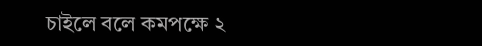চাইলে বলে কমপক্ষে ২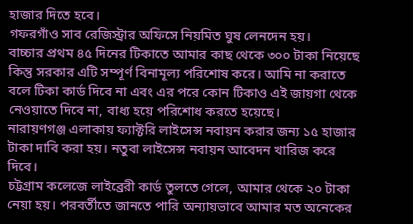হাজার দিতে হবে।
গফরগাঁও সাব রেজিস্ট্রার অফিসে নিয়মিত ঘুষ লেনদেন হয়।
বাচ্চার প্রথম ৪৫ দিনের টিকাতে আমার কাছ থেকে ৩০০ টাকা নিয়েছে কিন্তু সরকার এটি সম্পূর্ণ বিনামূল্য পরিশোষ করে। আমি না করাতে বলে টিকা কার্ড দিবে না এবং এর পরে কোন টিকাও এই জায়গা থেকে নেওয়াতে দিবে না, বাধ্য হয়ে পরিশোধ করতে হয়েছে।
নারায়ণগঞ্জ এলাকায় ফ্যাক্টরি লাইসেন্স নবায়ন করার জন্য ১৫ হাজার টাকা দাবি করা হয়। নতুবা লাইসেন্স নবায়ন আবেদন খারিজ করে দিবে।
চট্টগ্রাম কলেজে লাইব্রেরী কার্ড তুলতে গেলে, আমার থেকে ২০ টাকা নেয়া হয়। পরবর্তীতে জানতে পারি অন্যায়ভাবে আমার মত অনেকের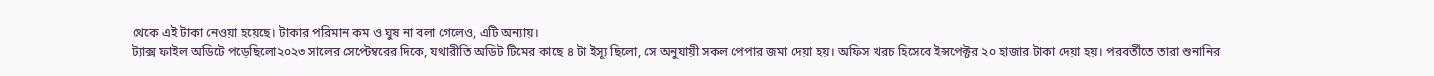থেকে এই টাকা নেওয়া হয়েছে। টাকার পরিমান কম ও ঘুষ না বলা গেলেও, এটি অন্যায়।
ট্যাক্স ফাইল অডিটে পড়েছিলো২০২৩ সালের সেপ্টেম্বরের দিকে, যথারীতি অডিট টিমের কাছে ৪ টা ইস্যূ ছিলো, সে অনুযায়ী সকল পেপার জমা দেয়া হয়। অফিস খরচ হিসেবে ইন্সপেক্টর ২০ হাজার টাকা দেয়া হয়। পরবর্তীতে তারা শুনানির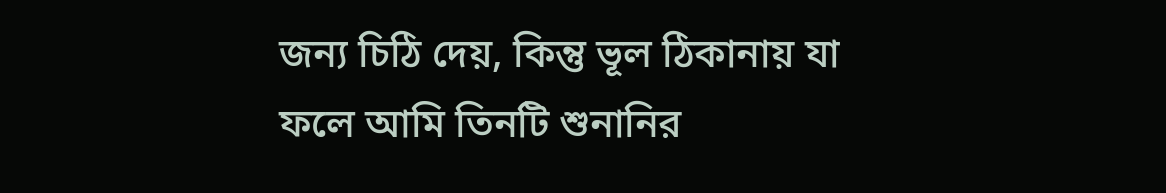জন্য চিঠি দেয়, কিন্তু ভূল ঠিকানায় যা ফলে আমি তিনটি শুনানির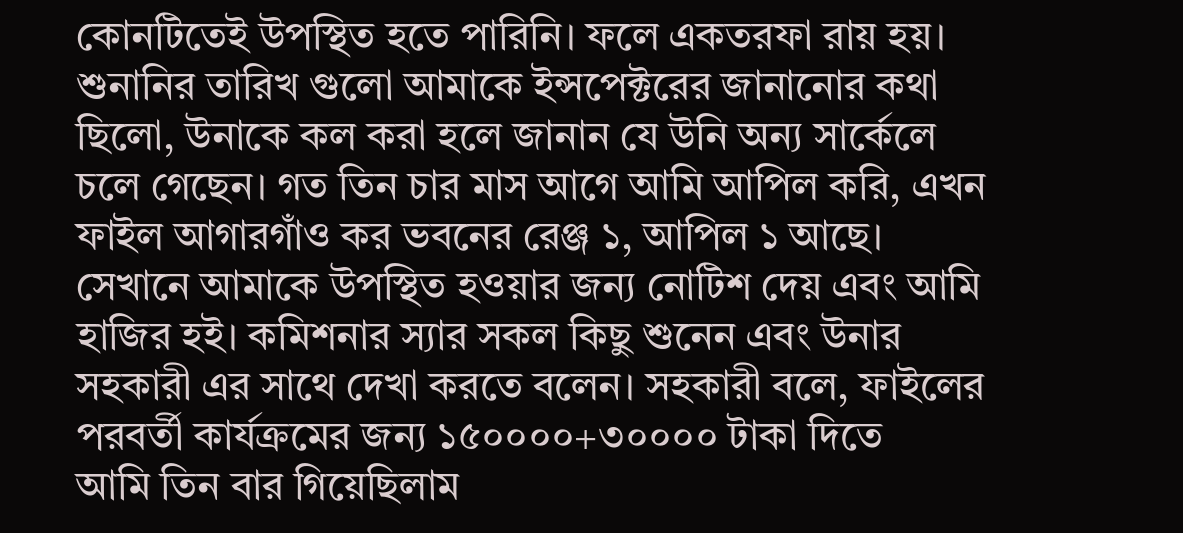কোনটিতেই উপস্থিত হতে পারিনি। ফলে একতরফা রায় হয়। শুনানির তারিখ গুলো আমাকে ইন্সপেক্টরের জানানোর কথা ছিলো, উনাকে কল করা হলে জানান যে উনি অন্য সার্কেলে চলে গেছেন। গত তিন চার মাস আগে আমি আপিল করি, এখন ফাইল আগারগাঁও কর ভবনের রেঞ্জ ১, আপিল ১ আছে। সেখানে আমাকে উপস্থিত হওয়ার জন্য নোটিশ দেয় এবং আমি হাজির হই। কমিশনার স্যার সকল কিছু শুনেন এবং উনার সহকারী এর সাথে দেখা করতে বলেন। সহকারী বলে, ফাইলের পরবর্তী কার্যক্রমের জন্য ১৫০০০০+৩০০০০ টাকা দিতে
আমি তিন বার গিয়েছিলাম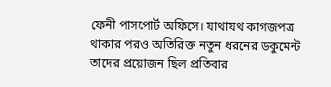ফেনী পাসপোর্ট অফিসে। যাথাযথ কাগজপত্র থাকার পরও অতিরিক্ত নতুন ধরনের ডকুমেন্ট তাদের প্রয়োজন ছিল প্রতিবার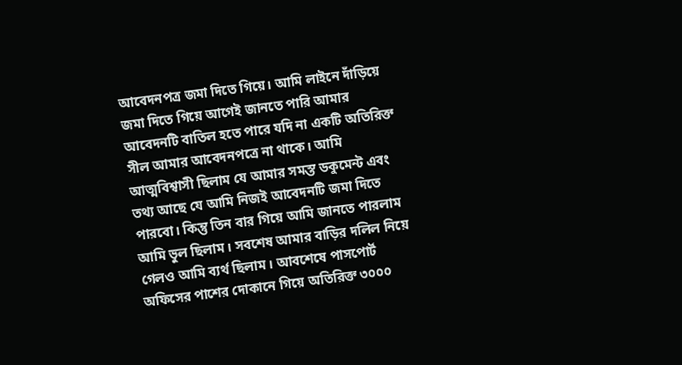আবেদনপত্র জমা দিতে গিয়ে। আমি লাইনে দাঁড়িয়ে জমা দিতে গিয়ে আগেই জানতে পারি আমার আবেদনটি বাতিল হতে পারে যদি না একটি অতিরিক্ত সীল আমার আবেদনপত্রে না থাকে। আমি আত্মবিশ্বাসী ছিলাম যে আমার সমস্ত ডকুমেন্ট এবং তথ্য আছে যে আমি নিজই আবেদনটি জমা দিতে পারবো। কিন্তু তিন বার গিয়ে আমি জানতে পারলাম আমি ভুল ছিলাম। সবশেষ আমার বাড়ির দলিল নিয়ে গেলও আমি ব্যর্থ ছিলাম। আবশেষে পাসপোর্ট অফিসের পাশের দোকানে গিয়ে অতিরিক্ত ৩০০০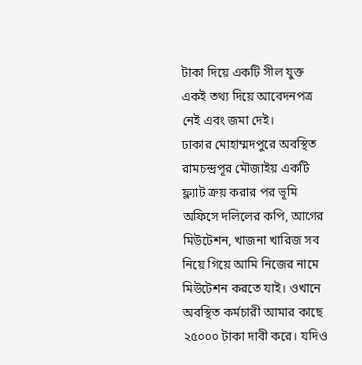টাকা দিয়ে একটি সীল যুক্ত একই তথ্য দিয়ে আবেদনপত্র নেই এবং জমা দেই।
ঢাকার মোহাম্মদপুরে অবস্থিত রামচন্দ্রপূর মৌজাইয় একটি ফ্ল্যাট ক্রয় করার পর ভূমি অফিসে দলিলের কপি, আগের মিউটেশন, খাজনা খারিজ সব নিয়ে গিয়ে আমি নিজের নামে মিউটেশন করতে যাই। ওখানে অবস্থিত কর্মচারী আমার কাছে ২৫০০০ টাকা দাবী করে। যদিও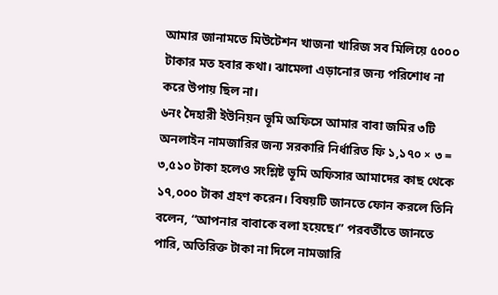আমার জানামতে মিউটেশন খাজনা খারিজ সব মিলিয়ে ৫০০০ টাকার মত হবার কথা। ঝামেলা এড়ানোর জন্য পরিশোধ না করে উপায় ছিল না।
৬নং দৈহারী ইউনিয়ন ভূমি অফিসে আমার বাবা জমির ৩টি অনলাইন নামজারির জন্য সরকারি নির্ধারিত ফি ১,১৭০ × ৩ = ৩,৫১০ টাকা হলেও সংশ্লিষ্ট ভূমি অফিসার আমাদের কাছ থেকে ১৭,০০০ টাকা গ্রহণ করেন। বিষয়টি জানতে ফোন করলে তিনি বলেন, “আপনার বাবাকে বলা হয়েছে।” পরবর্তীতে জানতে পারি, অতিরিক্ত টাকা না দিলে নামজারি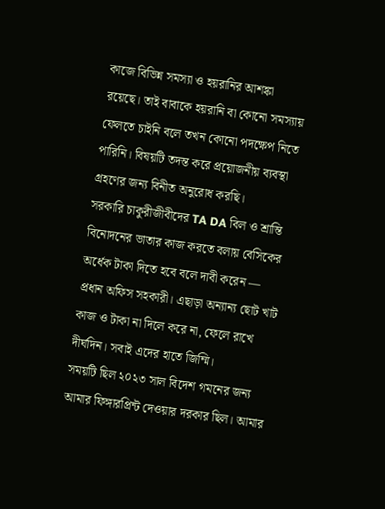কাজে বিভিন্ন সমস্যা ও হয়রানির আশঙ্কা রয়েছে। তাই বাবাকে হয়রানি বা কোনো সমস্যায় ফেলতে চাইনি বলে তখন কোনো পদক্ষেপ নিতে পারিনি। বিষয়টি তদন্ত করে প্রয়োজনীয় ব্যবস্থা গ্রহণের জন্য বিনীত অনুরোধ করছি।
সরকারি চাকুরীজীবীদের TA DA বিল ও শ্রান্তি বিনোদনের ভাতার কাজ করতে বলায় বেসিকের অর্ধেক টাকা দিতে হবে বলে দাবী করেন — প্রধান অফিস সহকারী। এছাড়া অন্যান্য ছোট খাট কাজ ও টাকা না দিলে করে না, ফেলে রাখে দীর্ঘদিন। সবাই এদের হাতে জিম্মি।
সময়টি ছিল ২০২৩ সাল বিদেশ গমনের জন্য আমার ফিঙ্গারপ্রিন্ট দেওয়ার দরকার ছিল। আমার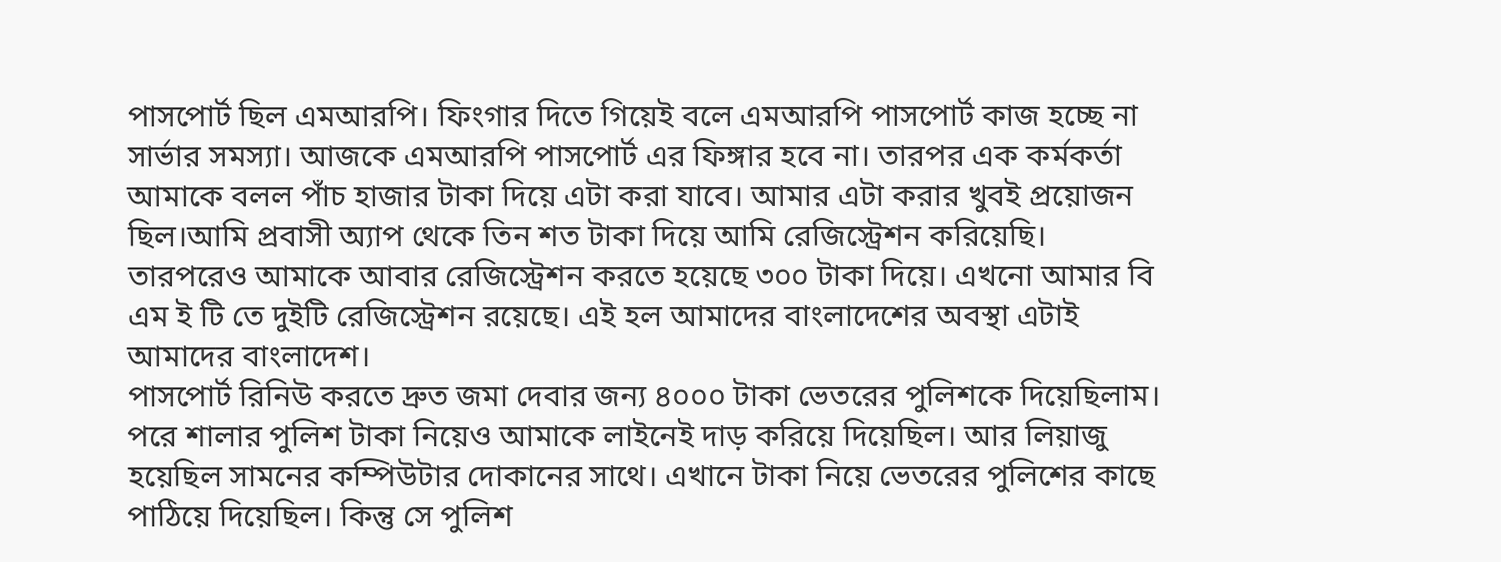পাসপোর্ট ছিল এমআরপি। ফিংগার দিতে গিয়েই বলে এমআরপি পাসপোর্ট কাজ হচ্ছে না সার্ভার সমস্যা। আজকে এমআরপি পাসপোর্ট এর ফিঙ্গার হবে না। তারপর এক কর্মকর্তা আমাকে বলল পাঁচ হাজার টাকা দিয়ে এটা করা যাবে। আমার এটা করার খুবই প্রয়োজন ছিল।আমি প্রবাসী অ্যাপ থেকে তিন শত টাকা দিয়ে আমি রেজিস্ট্রেশন করিয়েছি। তারপরেও আমাকে আবার রেজিস্ট্রেশন করতে হয়েছে ৩০০ টাকা দিয়ে। এখনো আমার বি এম ই টি তে দুইটি রেজিস্ট্রেশন রয়েছে। এই হল আমাদের বাংলাদেশের অবস্থা এটাই আমাদের বাংলাদেশ।
পাসপোর্ট রিনিউ করতে দ্রুত জমা দেবার জন্য ৪০০০ টাকা ভেতরের পুলিশকে দিয়েছিলাম। পরে শালার পুলিশ টাকা নিয়েও আমাকে লাইনেই দাড় করিয়ে দিয়েছিল। আর লিয়াজু হয়েছিল সামনের কম্পিউটার দোকানের সাথে। এখানে টাকা নিয়ে ভেতরের পুলিশের কাছে পাঠিয়ে দিয়েছিল। কিন্তু সে পুলিশ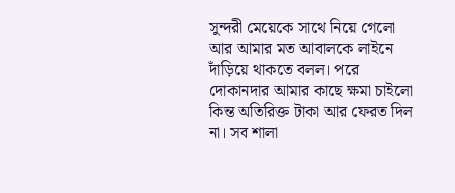সুন্দরী মেয়েকে সাথে নিয়ে গেলো আর আমার মত আবালকে লাইনে দাঁড়িয়ে থাকতে বলল। পরে দোকানদার আমার কাছে ক্ষমা চাইলো কিন্ত অতিরিক্ত টাকা আর ফেরত দিল না। সব শালা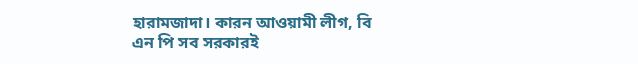হারামজাদা। কারন আওয়ামী লীগ, বি এন পি সব সরকারই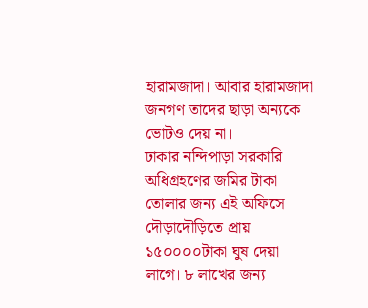হারামজাদা। আবার হারামজাদা জনগণ তাদের ছাড়া অন্যকে ভোটও দেয় না।
ঢাকার নন্দিপাড়া সরকারি অধিগ্রহণের জমির টাকা তোলার জন্য এই অফিসে দৌড়াদৌড়িতে প্রায় ১৫০০০০টাকা ঘুষ দেয়া লাগে। ৮ লাখের জন্য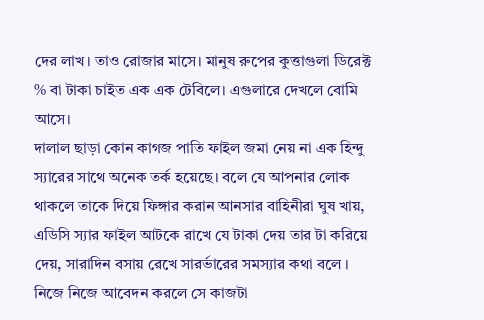দের লাখ। তাও রোজার মাসে। মানুষ রুপের কুত্তাগুলা ডিরেক্ট % বা টাকা চাইত এক এক টেবিলে। এগুলারে দেখলে বোমি আসে।
দালাল ছাড়া কোন কাগজ পাতি ফাইল জমা নেয় না এক হিন্দু স্যারের সাথে অনেক তর্ক হয়েছে। বলে যে আপনার লোক থাকলে তাকে দিয়ে ফিঙ্গার করান আনসার বাহিনীরা ঘুষ খায়, এডিসি স্যার ফাইল আটকে রাখে যে টাকা দেয় তার টা করিয়ে দেয়, সারাদিন বসায় রেখে সারর্ভারের সমস্যার কথা বলে । নিজে নিজে আবেদন করলে সে কাজটা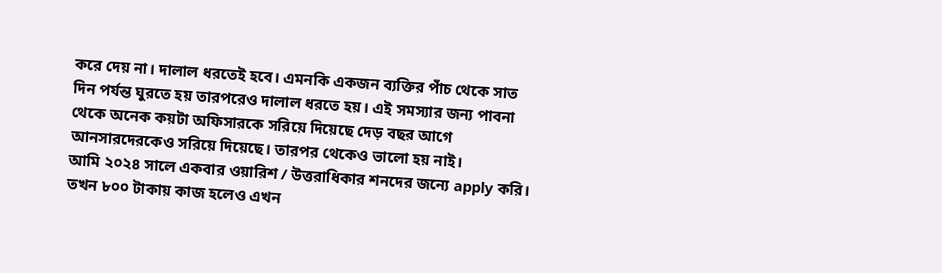করে দেয় না। দালাল ধরতেই হবে। এমনকি একজন ব্যক্তির পাঁচ থেকে সাত দিন পর্যন্ত ঘুরতে হয় তারপরেও দালাল ধরতে হয়। এই সমস্যার জন্য পাবনা থেকে অনেক কয়টা অফিসারকে সরিয়ে দিয়েছে দেড় বছর আগে আনসারদেরকেও সরিয়ে দিয়েছে। তারপর থেকেও ভালো হয় নাই।
আমি ২০২৪ সালে একবার ওয়ারিশ / উত্তরাধিকার শনদের জন্যে apply করি। তখন ৮০০ টাকায় কাজ হলেও এখন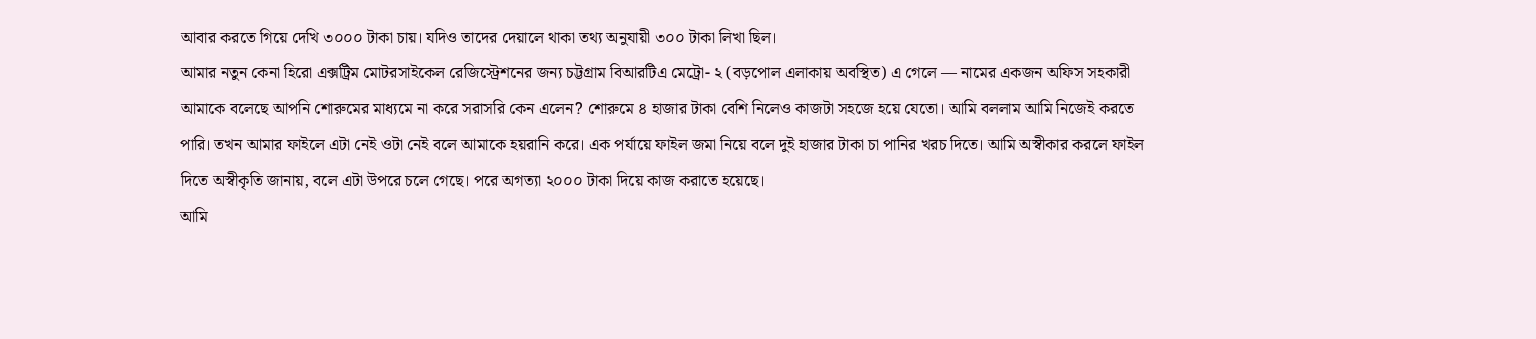আবার করতে গিয়ে দেখি ৩০০০ টাকা চায়। যদিও তাদের দেয়ালে থাকা তথ্য অনুযায়ী ৩০০ টাকা লিখা ছিল।
আমার নতুন কেনা হিরো এক্সট্রিম মোটরসাইকেল রেজিস্ট্রেশনের জন্য চট্টগ্রাম বিআরটিএ মেট্রো- ২ (বড়পোল এলাকায় অবস্থিত) এ গেলে — নামের একজন অফিস সহকারী আমাকে বলেছে আপনি শোরুমের মাধ্যমে না করে সরাসরি কেন এলেন? শোরুমে ৪ হাজার টাকা বেশি নিলেও কাজটা সহজে হয়ে যেতো। আমি বললাম আমি নিজেই করতে পারি। তখন আমার ফাইলে এটা নেই ওটা নেই বলে আমাকে হয়রানি করে। এক পর্যায়ে ফাইল জমা নিয়ে বলে দুই হাজার টাকা চা পানির খরচ দিতে। আমি অস্বীকার করলে ফাইল দিতে অস্বীকৃতি জানায়, বলে এটা উপরে চলে গেছে। পরে অগত্যা ২০০০ টাকা দিয়ে কাজ করাতে হয়েছে।
আমি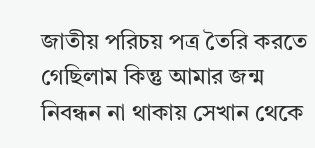জাতীয় পরিচয় পত্র তৈরি করতে গেছিলাম কিন্তু আমার জন্ম নিবন্ধন না থাকায় সেখান থেকে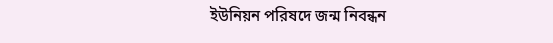ইউনিয়ন পরিষদে জন্ম নিবন্ধন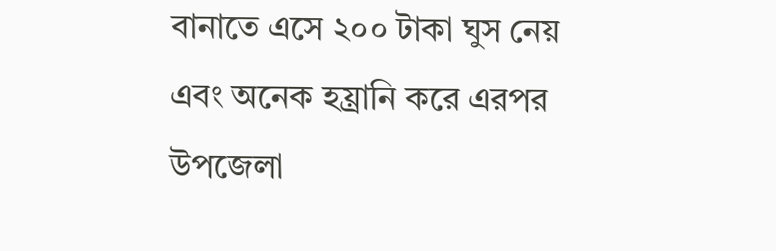বানাতে এসে ২০০ টাকা ঘুস নেয় এবং অনেক হয়্রানি করে এরপর উপজেলা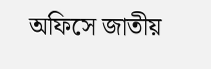অফিসে জাতীয়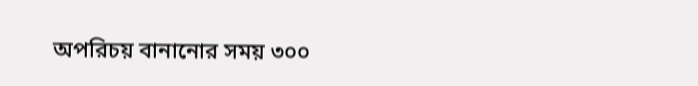অপরিচয় বানানোর সময় ৩০০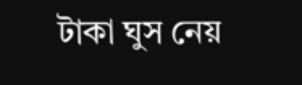টাকা ঘুস নেয়